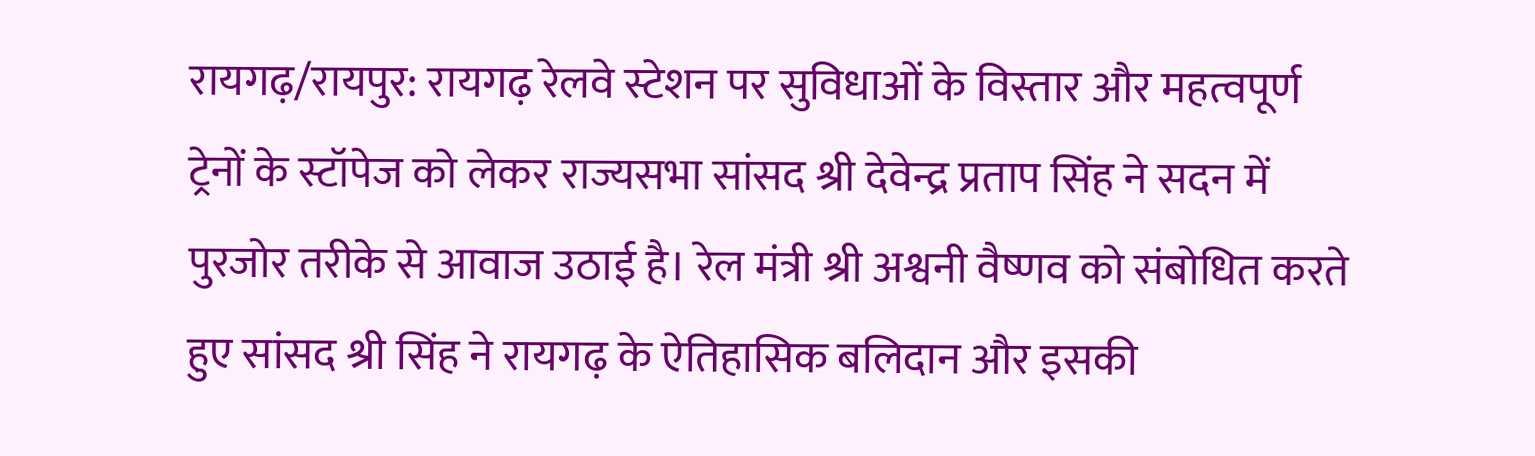रायगढ़/रायपुर: रायगढ़ रेलवे स्टेशन पर सुविधाओं के विस्तार और महत्वपूर्ण ट्रेनों के स्टॉपेज को लेकर राज्यसभा सांसद श्री देवेन्द्र प्रताप सिंह ने सदन में पुरजोर तरीके से आवाज उठाई है। रेल मंत्री श्री अश्वनी वैष्णव को संबोधित करते हुए सांसद श्री सिंह ने रायगढ़ के ऐतिहासिक बलिदान और इसकी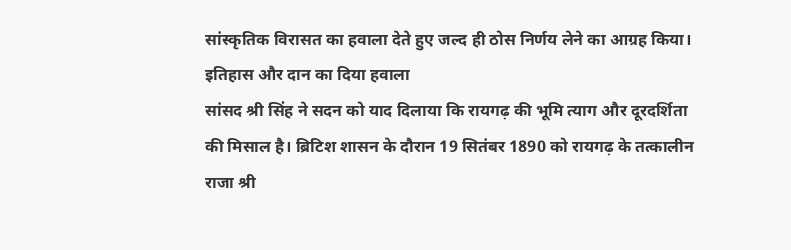सांस्कृतिक विरासत का हवाला देते हुए जल्द ही ठोस निर्णय लेने का आग्रह किया।
इतिहास और दान का दिया हवाला
सांसद श्री सिंह ने सदन को याद दिलाया कि रायगढ़ की भूमि त्याग और दूरदर्शिता की मिसाल है। ब्रिटिश शासन के दौरान 19 सितंबर 1890 को रायगढ़ के तत्कालीन राजा श्री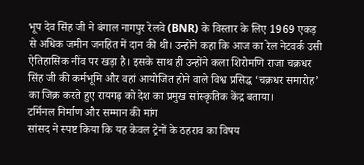भूप देव सिंह जी ने बंगाल नागपुर रेलवे (BNR) के विस्तार के लिए 1969 एकड़ से अधिक जमीन जनहित में दान की थी। उन्होंने कहा कि आज का रेल नेटवर्क उसी ऐतिहासिक नींव पर खड़ा है। इसके साथ ही उन्होंने कला शिरोमणि राजा चक्रधर सिंह जी की कर्मभूमि और वहां आयोजित होने वाले विश्व प्रसिद्ध ‘चक्रधर समारोह’ का जिक्र करते हुए रायगढ़ को देश का प्रमुख सांस्कृतिक केंद्र बताया।
टर्मिनल निर्माण और सम्मान की मांग
सांसद ने स्पष्ट किया कि यह केवल ट्रेनों के ठहराव का विषय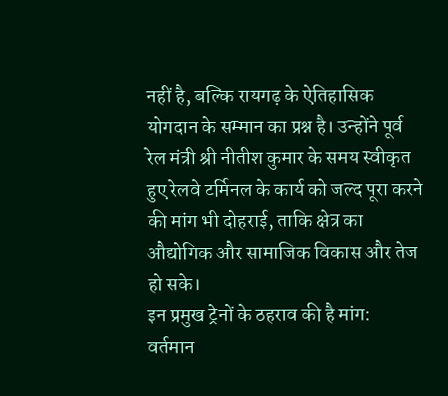नहीं है, बल्कि रायगढ़ के ऐतिहासिक योगदान के सम्मान का प्रश्न है। उन्होंने पूर्व रेल मंत्री श्री नीतीश कुमार के समय स्वीकृत हुए रेलवे टर्मिनल के कार्य को जल्द पूरा करने की मांग भी दोहराई, ताकि क्षेत्र का औद्योगिक और सामाजिक विकास और तेज हो सके।
इन प्रमुख ट्रेनों के ठहराव की है मांग:
वर्तमान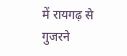में रायगढ़ से गुजरने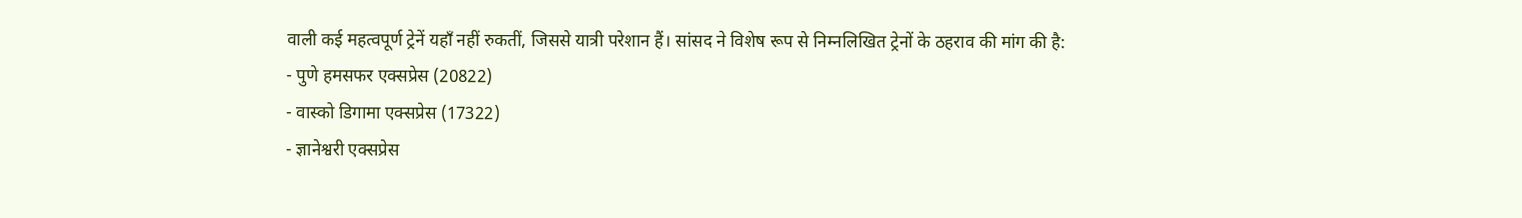वाली कई महत्वपूर्ण ट्रेनें यहाँ नहीं रुकतीं, जिससे यात्री परेशान हैं। सांसद ने विशेष रूप से निम्नलिखित ट्रेनों के ठहराव की मांग की है:
- पुणे हमसफर एक्सप्रेस (20822)
- वास्को डिगामा एक्सप्रेस (17322)
- ज्ञानेश्वरी एक्सप्रेस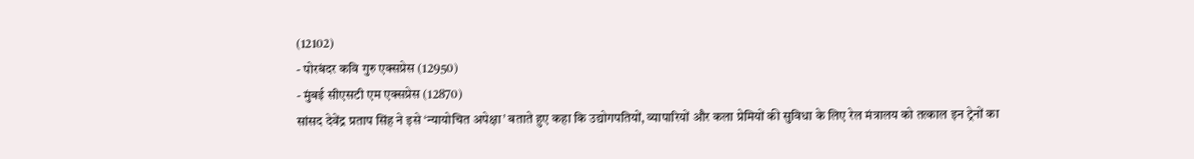(12102)
- पोरबंदर कवि गुरु एक्सप्रेस (12950)
- मुंबई सीएसटी एम एक्सप्रेस (12870)
सांसद देवेंद्र प्रताप सिंह ने इसे ‘न्यायोचित अपेक्षा’ बताते हुए कहा कि उद्योगपतियों, व्यापारियों और कला प्रेमियों की सुविधा के लिए रेल मंत्रालय को तत्काल इन ट्रेनों का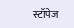स्टॉपेज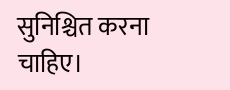सुनिश्चित करना चाहिए।